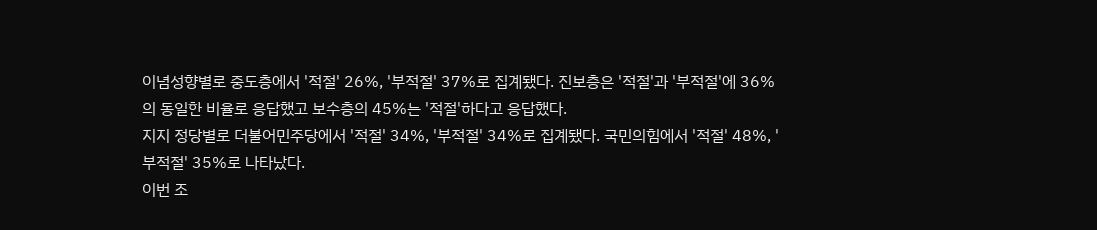이념성향별로 중도층에서 '적절' 26%, '부적절' 37%로 집계됐다. 진보층은 '적절'과 '부적절'에 36%의 동일한 비율로 응답했고 보수층의 45%는 '적절'하다고 응답했다.
지지 정당별로 더불어민주당에서 '적절' 34%, '부적절' 34%로 집계됐다. 국민의힘에서 '적절' 48%, '부적절' 35%로 나타났다.
이번 조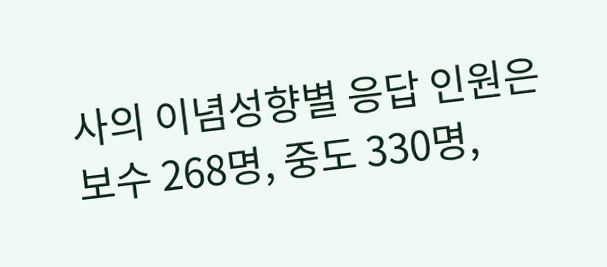사의 이념성향별 응답 인원은 보수 268명, 중도 330명,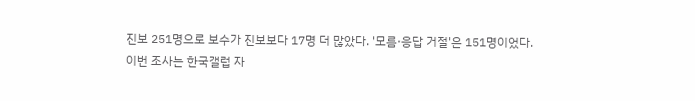진보 251명으로 보수가 진보보다 17명 더 많았다. '모름·응답 거절'은 151명이었다.
이번 조사는 한국갤럽 자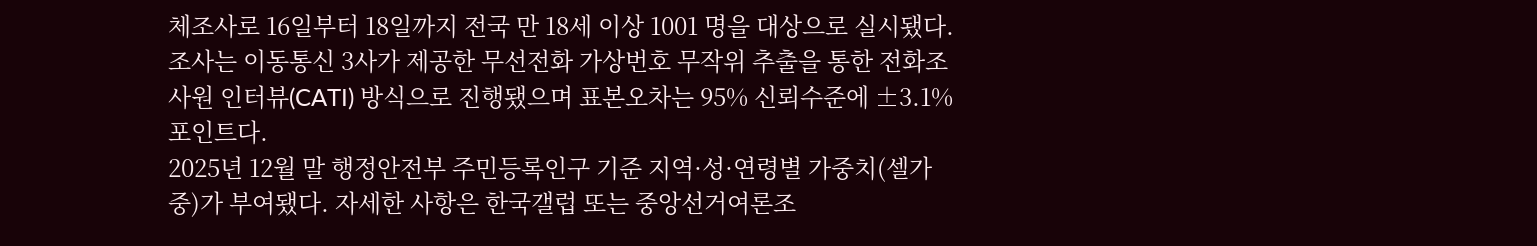체조사로 16일부터 18일까지 전국 만 18세 이상 1001 명을 대상으로 실시됐다. 조사는 이동통신 3사가 제공한 무선전화 가상번호 무작위 추출을 통한 전화조사원 인터뷰(CATI) 방식으로 진행됐으며 표본오차는 95% 신뢰수준에 ±3.1%포인트다.
2025년 12월 말 행정안전부 주민등록인구 기준 지역·성·연령별 가중치(셀가중)가 부여됐다. 자세한 사항은 한국갤럽 또는 중앙선거여론조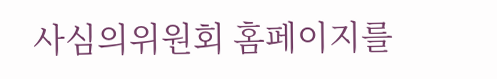사심의위원회 홈페이지를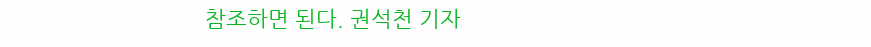참조하면 된다. 권석천 기자